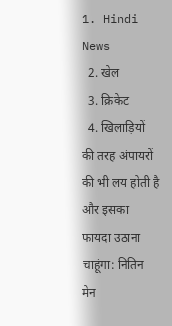1. Hindi News
  2. खेल
  3. क्रिकेट
  4. खिलाड़ियों की तरह अंपायरों की भी लय होती है और इसका फायदा उठाना चाहूंगा: नितिन मेन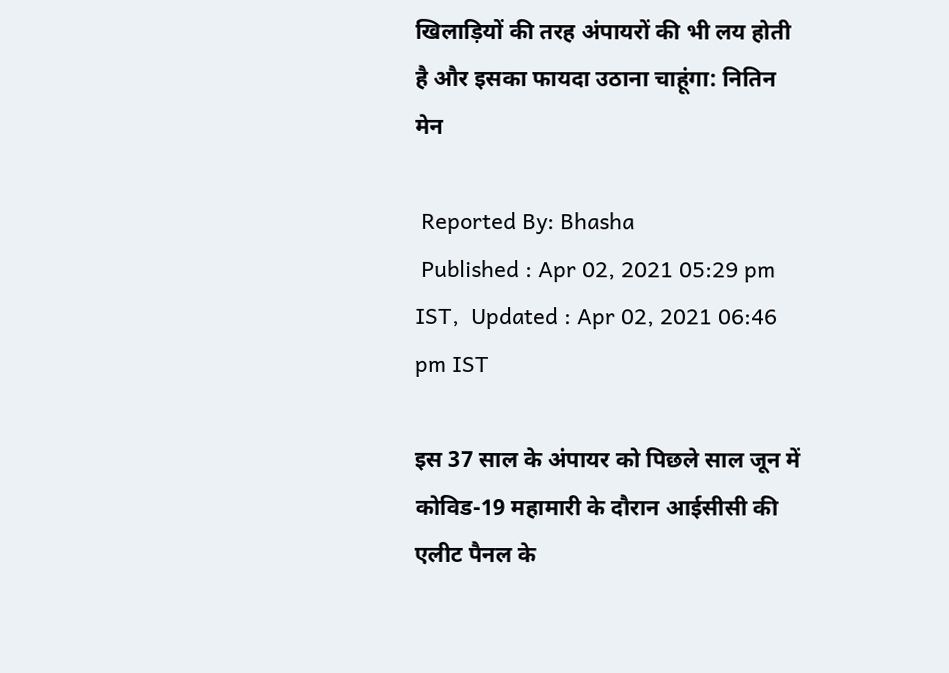खिलाड़ियों की तरह अंपायरों की भी लय होती है और इसका फायदा उठाना चाहूंगा: नितिन मेन

 Reported By: Bhasha
 Published : Apr 02, 2021 05:29 pm IST,  Updated : Apr 02, 2021 06:46 pm IST

इस 37 साल के अंपायर को पिछले साल जून में कोविड-19 महामारी के दौरान आईसीसी की एलीट पैनल के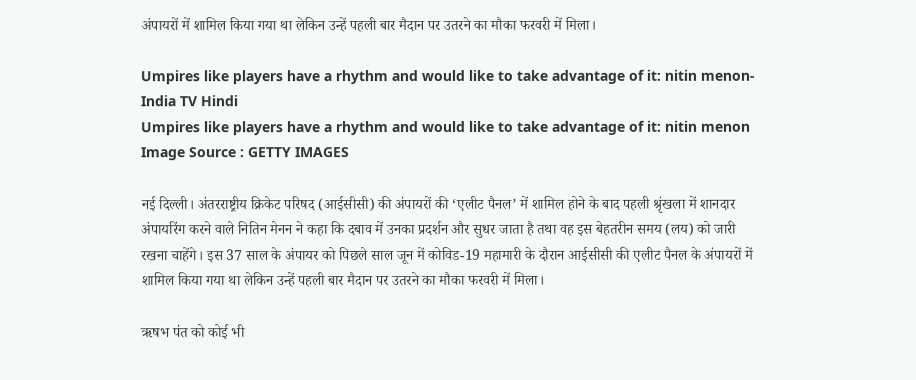अंपायरों में शामिल किया गया था लेकिन उन्हें पहली बार मैदान पर उतरने का मौका फरवरी में मिला।

Umpires like players have a rhythm and would like to take advantage of it: nitin menon- India TV Hindi
Umpires like players have a rhythm and would like to take advantage of it: nitin menon Image Source : GETTY IMAGES

नई दिल्ली। अंतरराष्ट्रीय क्रिकेट परिषद (आईसीसी) की अंपायरों की ‘एलीट पैनल’ में शामिल होने के बाद पहली श्रृंखला में शानदार अंपायरिंग करने वाले नितिन मेनन ने कहा कि दबाव में उनका प्रदर्शन और सुधर जाता है तथा वह इस बेहतरीन समय (लय) को जारी रखना चाहेंगे। इस 37 साल के अंपायर को पिछले साल जून में कोविड-19 महामारी के दौरान आईसीसी की एलीट पैनल के अंपायरों में शामिल किया गया था लेकिन उन्हें पहली बार मैदान पर उतरने का मौका फरवरी में मिला।

ऋषभ पंत को कोई भी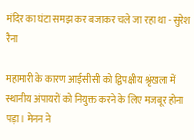मंदिर का घंटा समझ कर बजाकर चले जा रहा था - सुरेश रैना

महामारी के कारण आईसीसी को द्विपक्षीय श्रृंखला में स्थानीय अंपायरों को नियुक्त करने के लिए मजबूर होना पड़ा। मेनन ने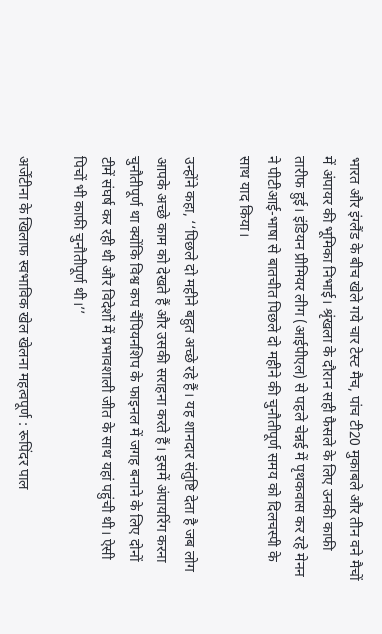भारत और इंग्लैंड के बीच खेले गये चार टेस्ट मैच, पांच टी20 मुकाबले और तीन वने मैचों में अंपायर की भूमिका निभाई। श्रृंखला के दौरान सही फैसले के लिए उनकी काफी तारीफ हुई। इंडियन प्रीमियर लीग (आईपीएल) से पहले चेन्नई में पृथकवास कर रहे मेनन ने पीटीआई-भाषा से बातचीत पिछले दो महीने की चुनौतीपूर्ण समय को दिलचस्पी के साथ याद किया।

उन्होंने कहा, ‘‘पिछले दो महीने बहुत अच्छे रहे हैं। यह शानदार संतुष्टि देता है जब लोग आपके अच्छे काम को देखते हैं और उसकी सराहना करते हैं। इसमें अंपायरिंग करना चुनौतीपूर्ण था क्योंकि विश्व कप चैंपियनशिप के फाइनल में जगह बनाने के लिए दोनों टीमें संघर्ष कर रही थी और विदेशों में प्रभावशाली जीत के साथ यहां पहुंची थी। ऐसी पिचों भी काफी चुनौतीपूर्ण थी।’’

अर्जेंटीना के खिलाफ स्वभाविक खेल खेलना महत्वपूर्ण : रूपिंदर पाल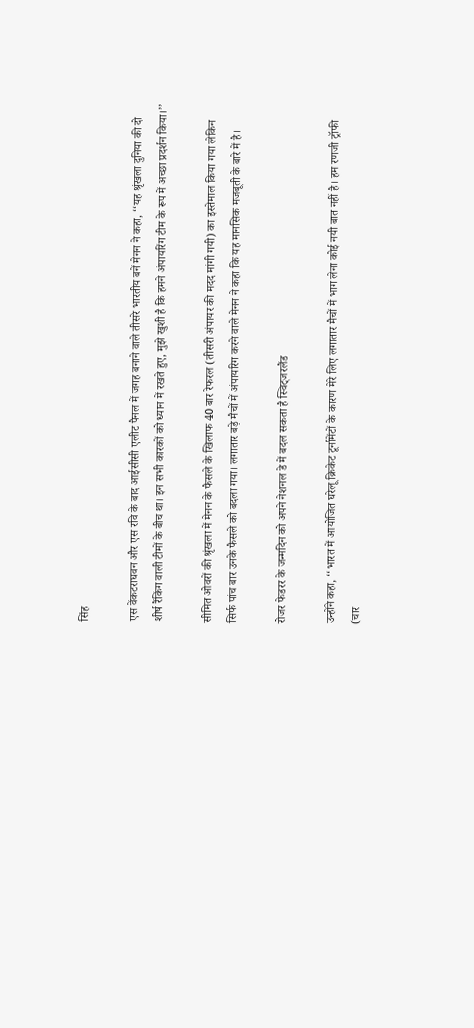सिंह

एस वेंकटराघवन और एस रवि के बाद आईसीसी एलीट पैनल में जगह बनाने वाले तीसरे भारतीय बनें मेनन ने कहा, ‘‘यह श्रृंखला दुनिया की दो शीर्ष रैंकिंग वाली टीमों के बीच था। इन सभी कारकों को ध्यान में रखते हुए, मुझे खुशी है कि हमने अंपायरिंग टीम के रूप में अच्छा प्रदर्शन किया।’’

सीमित ओवरों की श्रृंखला में मेनन के फैसले के खिलाफ 40 बार रेफरल (तीसरी अंपायर की मदद मांगी गयी) का इस्तेमाल किया गया लेकिन सिर्फ पांच बार उनके फैसले को बदला गया। लगातार बड़े मैचों में अंपायरिग करने वाले मेनन ने कहा कि यह मानसिक मजबूती के बारे में है।

रोजर फेडरर के जन्मदिन को अपने नेशनल डे में बदल सकता है स्विट्जरलैंड

उन्होंने कहा, ‘‘भारत में आयोजित घरेलू क्रिकेट टूर्नामेंटों के कारण मेरे लिए लगातार मैचों में भाग लेना कोई नयी बात नहीं है। हम रणजी ट्रॉफी (चार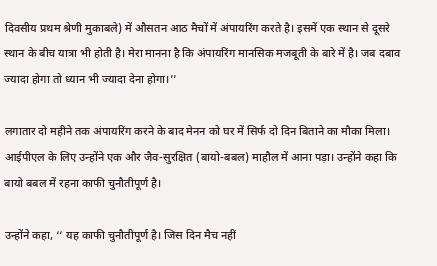दिवसीय प्रथम श्रेणी मुकाबले) में औसतन आठ मैचों में अंपायरिंग करते है। इसमें एक स्थान से दूसरे स्थान के बीच यात्रा भी होती है। मेरा मानना है कि अंपायरिंग मानसिक मजबूती के बारे में है। जब दबाव ज्यादा होगा तो ध्यान भी ज्यादा देना होगा।’’

लगातार दो महीने तक अंपायरिंग करने के बाद मेनन को घर में सिर्फ दो दिन बिताने का मौका मिला। आईपीएल के लिए उन्होंने एक और जैव-सुरक्षित (बायो-बबल) माहौल में आना पड़ा। उन्होंने कहा कि बायो बबल में रहना काफी चुनौतीपूर्ण है।

उन्होंने कहा, ‘‘ यह काफी चुनौतीपूर्ण है। जिस दिन मैच नहीं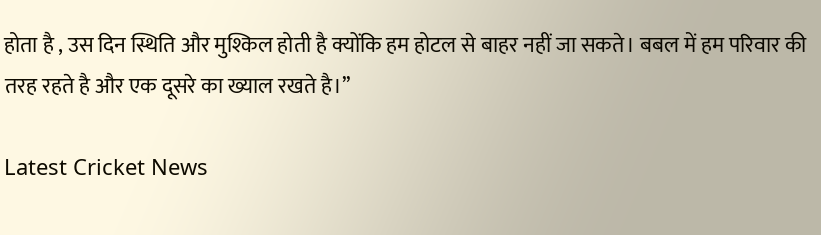होता है , उस दिन स्थिति और मुश्किल होती है क्योंकि हम होटल से बाहर नहीं जा सकते। बबल में हम परिवार की तरह रहते है और एक दूसरे का ख्याल रखते है।’’

Latest Cricket News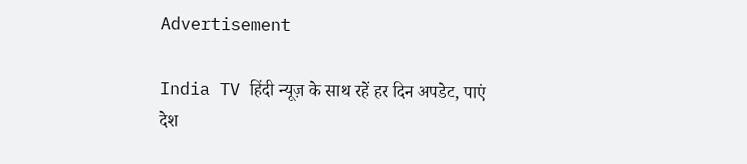Advertisement

India TV हिंदी न्यूज़ के साथ रहें हर दिन अपडेट, पाएं देश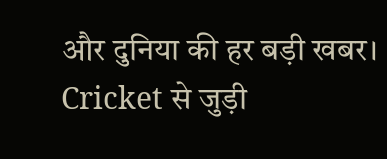और दुनिया की हर बड़ी खबर। Cricket से जुड़ी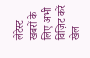लेटेस्ट खबरों के लिए अभी विज़िट करें खेल